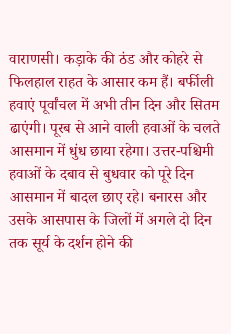वाराणसी। कड़ाके की ठंड और कोहरे से फिलहाल राहत के आसार कम हैं। बर्फीली हवाएं पूर्वांचल में अभी तीन दिन और सितम ढाएंगी। पूरब से आने वाली हवाओं के चलते आसमान में धुंध छाया रहेगा। उत्तर-पश्चिमी हवाओं के दबाव से बुधवार को पूरे दिन आसमान में बादल छाए रहे। बनारस और उसके आसपास के जिलों में अगले दो दिन तक सूर्य के दर्शन होने की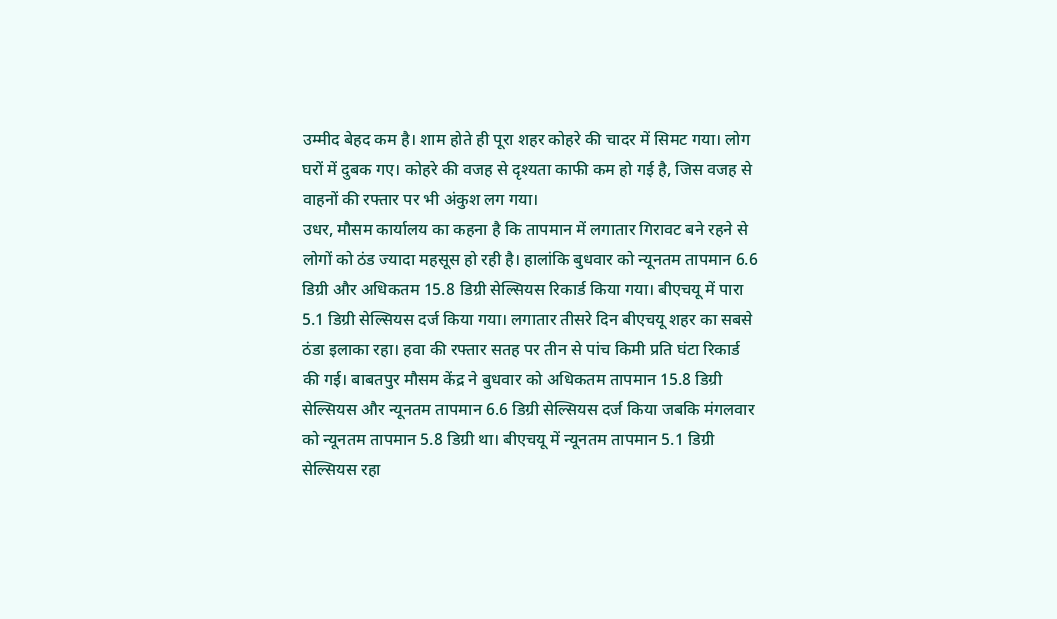उम्मीद बेहद कम है। शाम होते ही पूरा शहर कोहरे की चादर में सिमट गया। लोग घरों में दुबक गए। कोहरे की वजह से दृश्यता काफी कम हो गई है, जिस वजह से वाहनों की रफ्तार पर भी अंकुश लग गया।
उधर, मौसम कार्यालय का कहना है कि तापमान में लगातार गिरावट बने रहने से लोगों को ठंड ज्यादा महसूस हो रही है। हालांकि बुधवार को न्यूनतम तापमान 6.6 डिग्री और अधिकतम 15.8 डिग्री सेल्सियस रिकार्ड किया गया। बीएचयू में पारा 5.1 डिग्री सेल्सियस दर्ज किया गया। लगातार तीसरे दिन बीएचयू शहर का सबसे ठंडा इलाका रहा। हवा की रफ्तार सतह पर तीन से पांच किमी प्रति घंटा रिकार्ड की गई। बाबतपुर मौसम केंद्र ने बुधवार को अधिकतम तापमान 15.8 डिग्री सेल्सियस और न्यूनतम तापमान 6.6 डिग्री सेल्सियस दर्ज किया जबकि मंगलवार को न्यूनतम तापमान 5.8 डिग्री था। बीएचयू में न्यूनतम तापमान 5.1 डिग्री सेल्सियस रहा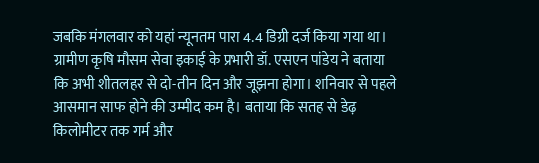जबकि मंगलवार को यहां न्यूनतम पारा 4.4 डिग्री दर्ज किया गया था।
ग्रामीण कृषि मौसम सेवा इकाई के प्रभारी डॉ. एसएन पांडेय ने बताया कि अभी शीतलहर से दो-तीन दिन और जूझना होगा। शनिवार से पहले आसमान साफ होने की उम्मीद कम है। बताया कि सतह से डेढ़ किलोमीटर तक गर्म और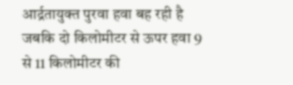आर्द्रतायुक्त पुरवा हवा बह रही है जबकि दो किलोमीटर से ऊपर हवा 9 से 11 किलोमीटर की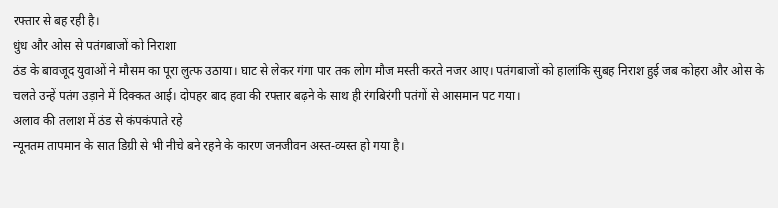रफ्तार से बह रही है।
धुंध और ओस से पतंगबाजों को निराशा
ठंड के बावजूद युवाओं ने मौसम का पूरा लुत्फ उठाया। घाट से लेकर गंगा पार तक लोग मौज मस्ती करते नजर आए। पतंगबाजों को हालांकि सुबह निराश हुई जब कोहरा और ओस के चलते उन्हें पतंग उड़ाने में दिक्कत आई। दोपहर बाद हवा की रफ्तार बढ़ने के साथ ही रंगबिरंगी पतंगों से आसमान पट गया।
अलाव की तलाश में ठंड से कंपकंपाते रहे
न्यूनतम तापमान के सात डिग्री से भी नीचे बने रहने के कारण जनजीवन अस्त-व्यस्त हो गया है।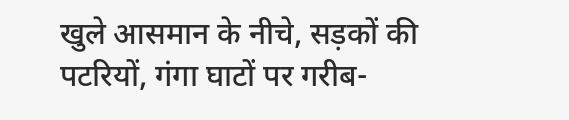खुले आसमान के नीचे, सड़कों की पटरियों, गंगा घाटों पर गरीब-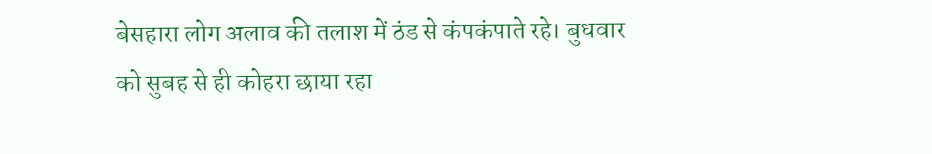बेसहारा लोग अलाव की तलाश में ठंड से कंपकंपाते रहे। बुधवार को सुबह से ही कोहरा छाया रहा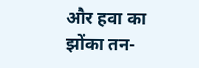और हवा का झोंका तन-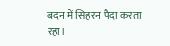बदन में सिहरन पैदा करता रहा।